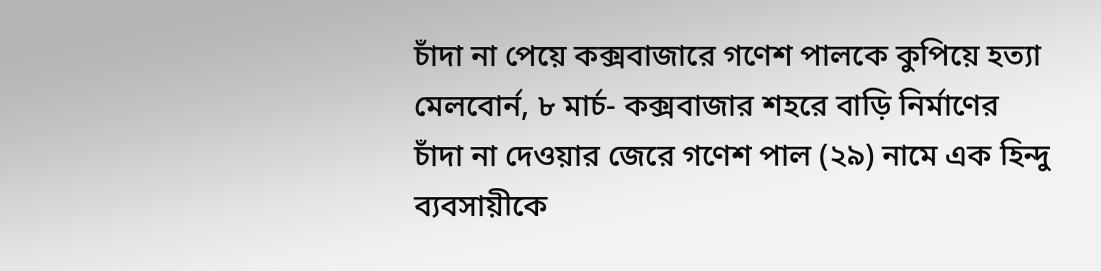চাঁদা না পেয়ে কক্সবাজারে গণেশ পালকে কুপিয়ে হত্যা
মেলবোর্ন, ৮ মার্চ- কক্সবাজার শহরে বাড়ি নির্মাণের চাঁদা না দেওয়ার জেরে গণেশ পাল (২৯) নামে এক হিন্দু ব্যবসায়ীকে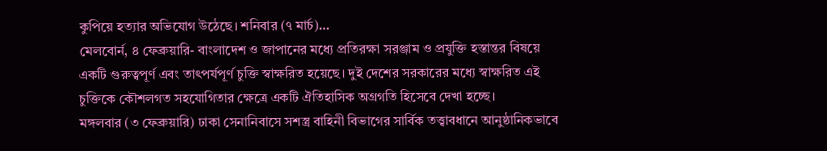কুপিয়ে হত্যার অভিযোগ উঠেছে। শনিবার (৭ মার্চ)…
মেলবোর্ন, ৪ ফেব্রুয়ারি- বাংলাদেশ ও জাপানের মধ্যে প্রতিরক্ষা সরঞ্জাম ও প্রযুক্তি হস্তান্তর বিষয়ে একটি গুরুত্বপূর্ণ এবং তাৎপর্যপূর্ণ চুক্তি স্বাক্ষরিত হয়েছে। দুই দেশের সরকারের মধ্যে স্বাক্ষরিত এই চুক্তিকে কৌশলগত সহযোগিতার ক্ষেত্রে একটি ঐতিহাসিক অগ্রগতি হিসেবে দেখা হচ্ছে।
মঙ্গলবার (৩ ফেব্রুয়ারি) ঢাকা সেনানিবাসে সশস্ত্র বাহিনী বিভাগের সার্বিক তত্ত্বাবধানে আনুষ্ঠানিকভাবে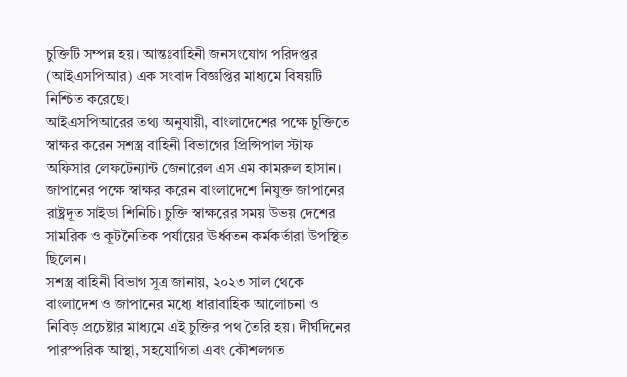চুক্তিটি সম্পন্ন হয়। আন্তঃবাহিনী জনসংযোগ পরিদপ্তর (আইএসপিআর) এক সংবাদ বিজ্ঞপ্তির মাধ্যমে বিষয়টি নিশ্চিত করেছে।
আইএসপিআরের তথ্য অনুযায়ী, বাংলাদেশের পক্ষে চুক্তিতে স্বাক্ষর করেন সশস্ত্র বাহিনী বিভাগের প্রিন্সিপাল স্টাফ অফিসার লেফটেন্যান্ট জেনারেল এস এম কামরুল হাসান। জাপানের পক্ষে স্বাক্ষর করেন বাংলাদেশে নিযুক্ত জাপানের রাষ্ট্রদূত সাইডা শিনিচি। চুক্তি স্বাক্ষরের সময় উভয় দেশের সামরিক ও কূটনৈতিক পর্যায়ের ঊর্ধ্বতন কর্মকর্তারা উপস্থিত ছিলেন।
সশস্ত্র বাহিনী বিভাগ সূত্র জানায়, ২০২৩ সাল থেকে বাংলাদেশ ও জাপানের মধ্যে ধারাবাহিক আলোচনা ও নিবিড় প্রচেষ্টার মাধ্যমে এই চুক্তির পথ তৈরি হয়। দীর্ঘদিনের পারস্পরিক আস্থা, সহযোগিতা এবং কৌশলগত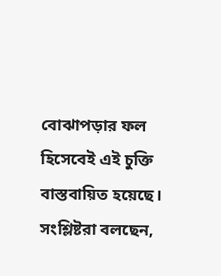বোঝাপড়ার ফল হিসেবেই এই চুক্তি বাস্তবায়িত হয়েছে। সংশ্লিষ্টরা বলছেন,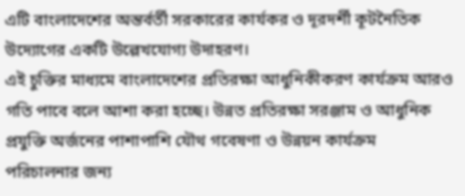এটি বাংলাদেশের অন্তর্বর্তী সরকারের কার্যকর ও দূরদর্শী কূটনৈতিক উদ্যোগের একটি উল্লেখযোগ্য উদাহরণ।
এই চুক্তির মাধ্যমে বাংলাদেশের প্রতিরক্ষা আধুনিকীকরণ কার্যক্রম আরও গতি পাবে বলে আশা করা হচ্ছে। উন্নত প্রতিরক্ষা সরঞ্জাম ও আধুনিক প্রযুক্তি অর্জনের পাশাপাশি যৌথ গবেষণা ও উন্নয়ন কার্যক্রম পরিচালনার জন্য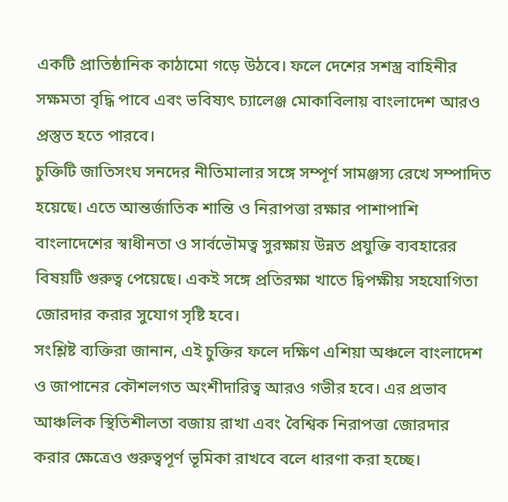একটি প্রাতিষ্ঠানিক কাঠামো গড়ে উঠবে। ফলে দেশের সশস্ত্র বাহিনীর সক্ষমতা বৃদ্ধি পাবে এবং ভবিষ্যৎ চ্যালেঞ্জ মোকাবিলায় বাংলাদেশ আরও প্রস্তুত হতে পারবে।
চুক্তিটি জাতিসংঘ সনদের নীতিমালার সঙ্গে সম্পূর্ণ সামঞ্জস্য রেখে সম্পাদিত হয়েছে। এতে আন্তর্জাতিক শান্তি ও নিরাপত্তা রক্ষার পাশাপাশি বাংলাদেশের স্বাধীনতা ও সার্বভৌমত্ব সুরক্ষায় উন্নত প্রযুক্তি ব্যবহারের বিষয়টি গুরুত্ব পেয়েছে। একই সঙ্গে প্রতিরক্ষা খাতে দ্বিপক্ষীয় সহযোগিতা জোরদার করার সুযোগ সৃষ্টি হবে।
সংশ্লিষ্ট ব্যক্তিরা জানান, এই চুক্তির ফলে দক্ষিণ এশিয়া অঞ্চলে বাংলাদেশ ও জাপানের কৌশলগত অংশীদারিত্ব আরও গভীর হবে। এর প্রভাব আঞ্চলিক স্থিতিশীলতা বজায় রাখা এবং বৈশ্বিক নিরাপত্তা জোরদার করার ক্ষেত্রেও গুরুত্বপূর্ণ ভূমিকা রাখবে বলে ধারণা করা হচ্ছে।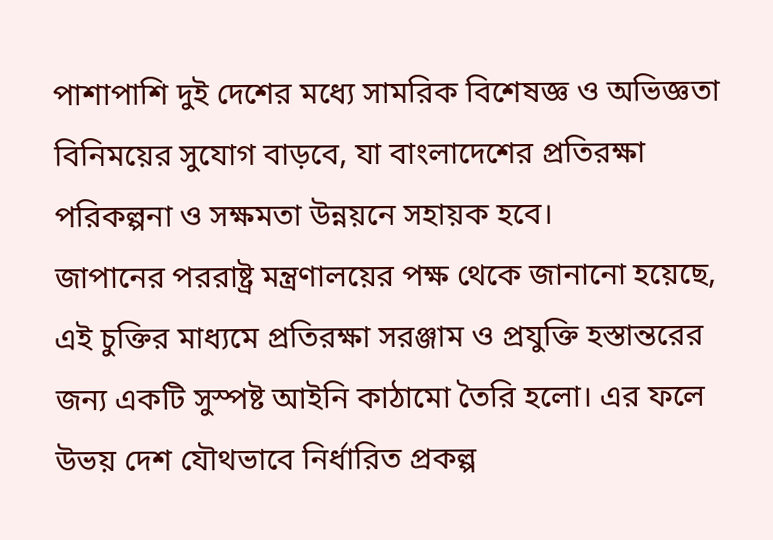পাশাপাশি দুই দেশের মধ্যে সামরিক বিশেষজ্ঞ ও অভিজ্ঞতা বিনিময়ের সুযোগ বাড়বে, যা বাংলাদেশের প্রতিরক্ষা পরিকল্পনা ও সক্ষমতা উন্নয়নে সহায়ক হবে।
জাপানের পররাষ্ট্র মন্ত্রণালয়ের পক্ষ থেকে জানানো হয়েছে, এই চুক্তির মাধ্যমে প্রতিরক্ষা সরঞ্জাম ও প্রযুক্তি হস্তান্তরের জন্য একটি সুস্পষ্ট আইনি কাঠামো তৈরি হলো। এর ফলে উভয় দেশ যৌথভাবে নির্ধারিত প্রকল্প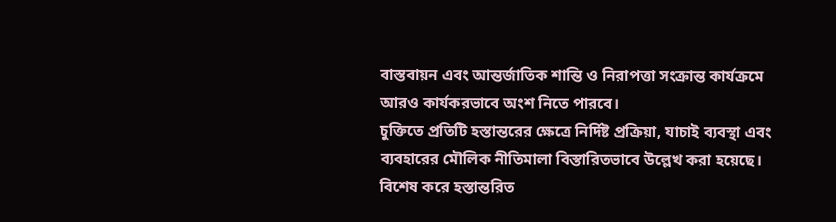বাস্তবায়ন এবং আন্তর্জাতিক শান্তি ও নিরাপত্তা সংক্রান্ত কার্যক্রমে আরও কার্যকরভাবে অংশ নিতে পারবে।
চুক্তিতে প্রতিটি হস্তান্তরের ক্ষেত্রে নির্দিষ্ট প্রক্রিয়া, যাচাই ব্যবস্থা এবং ব্যবহারের মৌলিক নীতিমালা বিস্তারিতভাবে উল্লেখ করা হয়েছে। বিশেষ করে হস্তান্তরিত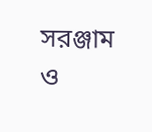সরঞ্জাম ও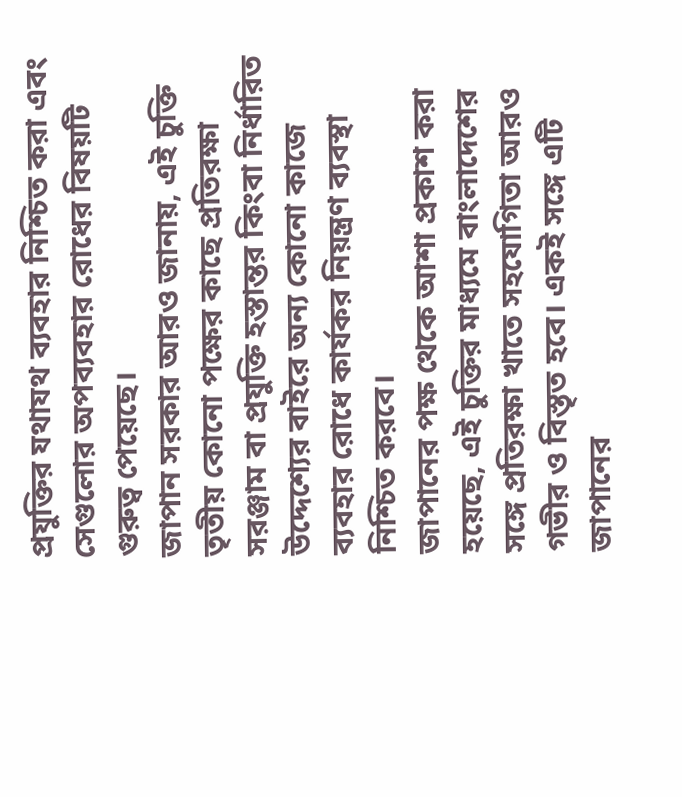প্রযুক্তির যথাযথ ব্যবহার নিশ্চিত করা এবং সেগুলোর অপব্যবহার রোধের বিষয়টি গুরুত্ব পেয়েছে।
জাপান সরকার আরও জানায়, এই চুক্তি তৃতীয় কোনো পক্ষের কাছে প্রতিরক্ষা সরঞ্জাম বা প্রযুক্তি হস্তান্তর কিংবা নির্ধারিত উদ্দেশ্যের বাইরে অন্য কোনো কাজে ব্যবহার রোধে কার্যকর নিয়ন্ত্রণ ব্যবস্থা নিশ্চিত করবে।
জাপানের পক্ষ থেকে আশা প্রকাশ করা হয়েছে, এই চুক্তির মাধ্যমে বাংলাদেশের সঙ্গে প্রতিরক্ষা খাতে সহযোগিতা আরও গভীর ও বিস্তৃত হবে। একই সঙ্গে এটি জাপানের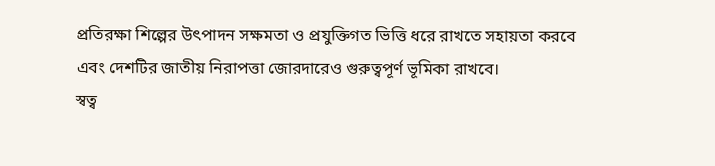প্রতিরক্ষা শিল্পের উৎপাদন সক্ষমতা ও প্রযুক্তিগত ভিত্তি ধরে রাখতে সহায়তা করবে এবং দেশটির জাতীয় নিরাপত্তা জোরদারেও গুরুত্বপূর্ণ ভূমিকা রাখবে।
স্বত্ব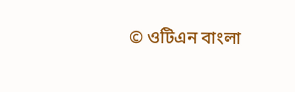© ওটিএন বাংলা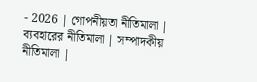- 2026 | গোপনীয়তা নীতিমালা | ব্যবহারের নীতিমালা | সম্পাদকীয় নীতিমালা |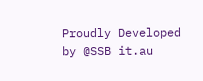Proudly Developed by @SSB it.au